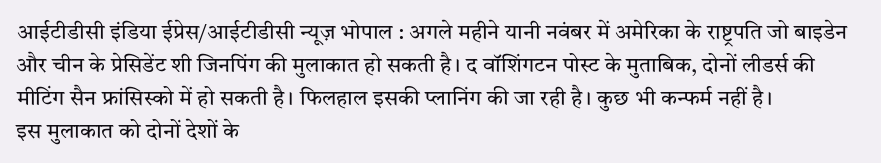आईटीडीसी इंडिया ईप्रेस/आईटीडीसी न्यूज़ भोपाल : अगले महीने यानी नवंबर में अमेरिका के राष्ट्रपति जो बाइडेन और चीन के प्रेसिडेंट शी जिनपिंग की मुलाकात हो सकती है। द वॉशिंगटन पोस्ट के मुताबिक, दोनों लीडर्स की मीटिंग सैन फ्रांसिस्को में हो सकती है। फिलहाल इसकी प्लानिंग की जा रही है। कुछ भी कन्फर्म नहीं है।
इस मुलाकात को दोनों देशों के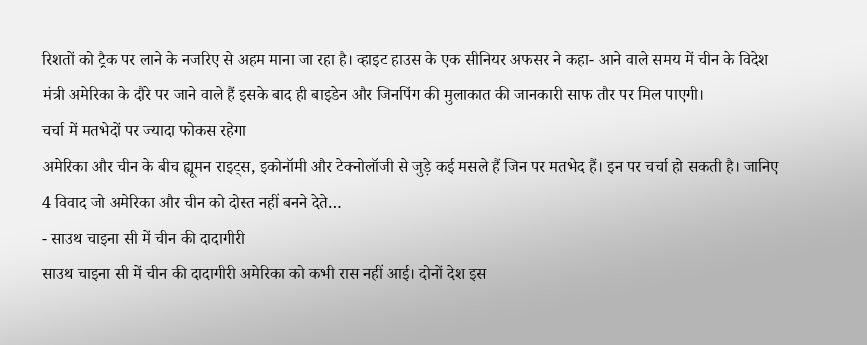रिशतों को ट्रैक पर लाने के नजरिए से अहम माना जा रहा है। व्हाइट हाउस के एक सीनियर अफसर ने कहा- आने वाले समय में चीन के विदेश मंत्री अमेरिका के दौरे पर जाने वाले हैं इसके बाद ही बाइडेन और जिनपिंग की मुलाकात की जानकारी साफ तौर पर मिल पाएगी।
चर्चा में मतभेदों पर ज्यादा फोकस रहेगा
अमेरिका और चीन के बीच ह्यूमन राइट्स, इकोनॉमी और टेक्नोलॉजी से जुड़े कई मसले हैं जिन पर मतभेद हैं। इन पर चर्चा हो सकती है। जानिए 4 विवाद जो अमेरिका और चीन को दोस्त नहीं बनने देते…
- साउथ चाइना सी में चीन की दादागीरी
साउथ चाइना सी में चीन की दादागीरी अमेरिका को कभी रास नहीं आई। दोनों देश इस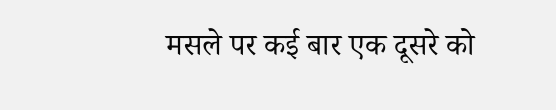मसले पर कई बार एक दूसरे को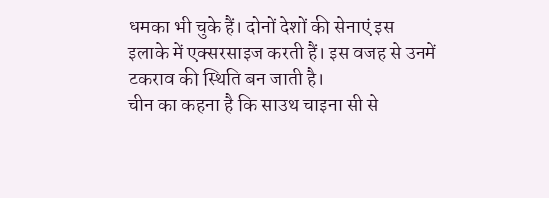धमका भी चुके हैं। दोनों देशों की सेनाएं इस इलाके में एक्सरसाइज करती हैं। इस वजह से उनमें टकराव की स्थिति बन जाती है।
चीन का कहना है कि साउथ चाइना सी से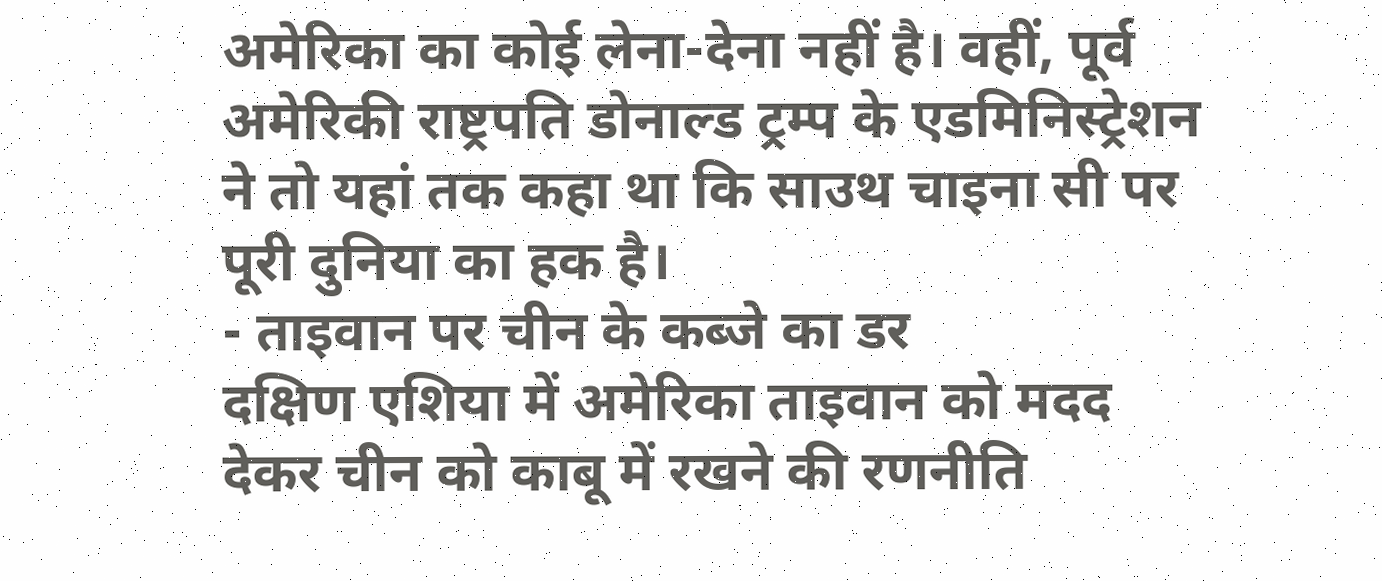अमेरिका का कोई लेना-देना नहीं है। वहीं, पूर्व अमेरिकी राष्ट्रपति डोनाल्ड ट्रम्प के एडमिनिस्ट्रेशन ने तो यहां तक कहा था कि साउथ चाइना सी पर पूरी दुनिया का हक है।
- ताइवान पर चीन के कब्जे का डर
दक्षिण एशिया में अमेरिका ताइवान को मदद देकर चीन को काबू में रखने की रणनीति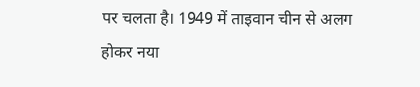पर चलता है। 1949 में ताइवान चीन से अलग होकर नया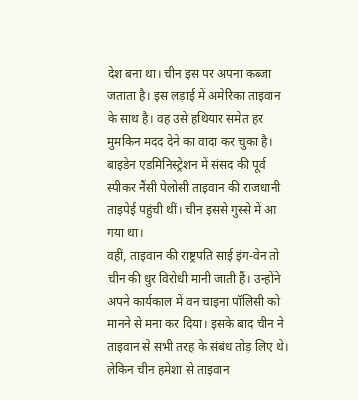देश बना था। चीन इस पर अपना कब्जा जताता है। इस लड़ाई में अमेरिका ताइवान के साथ है। वह उसे हथियार समेत हर मुमकिन मदद देने का वादा कर चुका है। बाइडेन एडमिनिस्ट्रेशन में संसद की पूर्व स्पीकर नैंसी पेलोसी ताइवान की राजधानी ताइपेई पहुंची थीं। चीन इससे गुस्से में आ गया था।
वहीं, ताइवान की राष्ट्रपति साई इंग-वेन तो चीन की धुर विरोधी मानी जाती हैं। उन्होंने अपने कार्यकाल में वन चाइना पॉलिसी को मानने से मना कर दिया। इसके बाद चीन ने ताइवान से सभी तरह के संबंध तोड़ लिए थे। लेकिन चीन हमेशा से ताइवान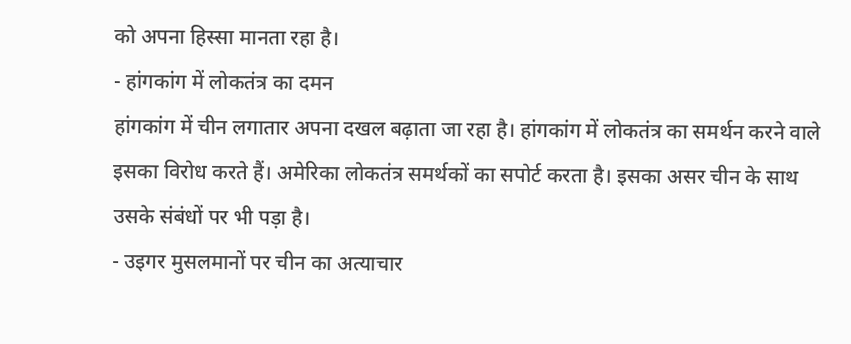को अपना हिस्सा मानता रहा है।
- हांगकांग में लोकतंत्र का दमन
हांगकांग में चीन लगातार अपना दखल बढ़ाता जा रहा है। हांगकांग में लोकतंत्र का समर्थन करने वाले इसका विरोध करते हैं। अमेरिका लोकतंत्र समर्थकों का सपोर्ट करता है। इसका असर चीन के साथ उसके संबंधों पर भी पड़ा है।
- उइगर मुसलमानों पर चीन का अत्याचार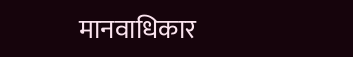मानवाधिकार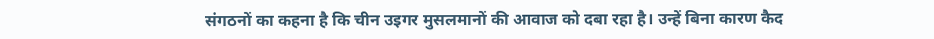संगठनों का कहना है कि चीन उइगर मुसलमानों की आवाज को दबा रहा है। उन्हें बिना कारण कैद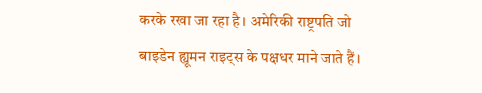करके रखा जा रहा है। अमेरिकी राष्ट्रपति जो बाइडेन ह्यूमन राइट्स के पक्षधर माने जाते हैं।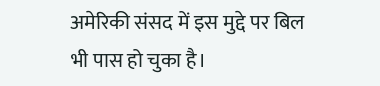अमेरिकी संसद में इस मुद्दे पर बिल भी पास हो चुका है।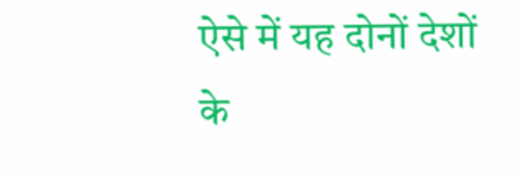ऐसे में यह दोनों देशों के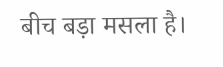बीच बड़ा मसला है।